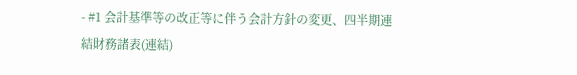- #1 会計基準等の改正等に伴う会計方針の変更、四半期連結財務諸表(連結)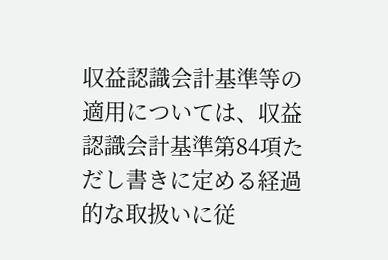収益認識会計基準等の適用については、収益認識会計基準第84項ただし書きに定める経過的な取扱いに従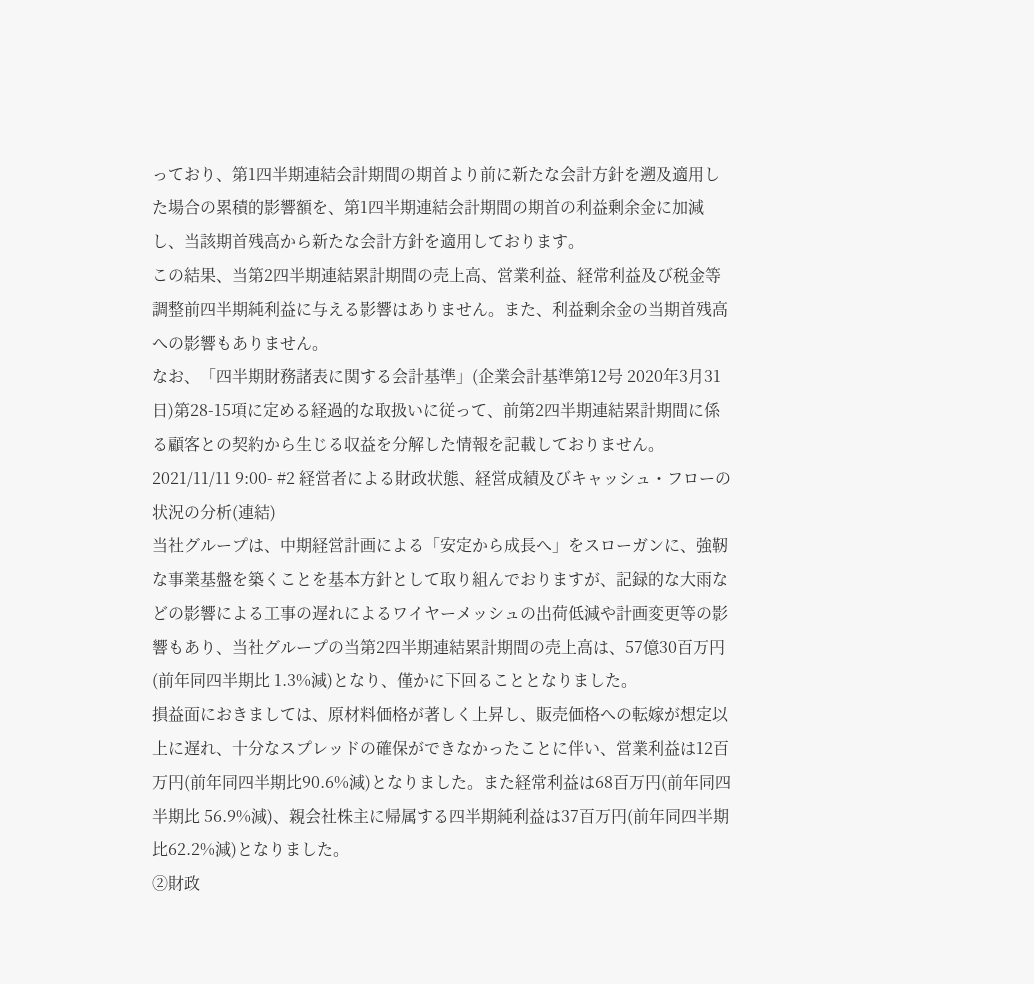っており、第1四半期連結会計期間の期首より前に新たな会計方針を遡及適用した場合の累積的影響額を、第1四半期連結会計期間の期首の利益剰余金に加減し、当該期首残高から新たな会計方針を適用しております。
この結果、当第2四半期連結累計期間の売上高、営業利益、経常利益及び税金等調整前四半期純利益に与える影響はありません。また、利益剰余金の当期首残高への影響もありません。
なお、「四半期財務諸表に関する会計基準」(企業会計基準第12号 2020年3月31日)第28-15項に定める経過的な取扱いに従って、前第2四半期連結累計期間に係る顧客との契約から生じる収益を分解した情報を記載しておりません。
2021/11/11 9:00- #2 経営者による財政状態、経営成績及びキャッシュ・フローの状況の分析(連結)
当社グループは、中期経営計画による「安定から成長へ」をスローガンに、強靭な事業基盤を築くことを基本方針として取り組んでおりますが、記録的な大雨などの影響による工事の遅れによるワイヤーメッシュの出荷低減や計画変更等の影響もあり、当社グループの当第2四半期連結累計期間の売上高は、57億30百万円(前年同四半期比 1.3%減)となり、僅かに下回ることとなりました。
損益面におきましては、原材料価格が著しく上昇し、販売価格への転嫁が想定以上に遅れ、十分なスプレッドの確保ができなかったことに伴い、営業利益は12百万円(前年同四半期比90.6%減)となりました。また経常利益は68百万円(前年同四半期比 56.9%減)、親会社株主に帰属する四半期純利益は37百万円(前年同四半期比62.2%減)となりました。
②財政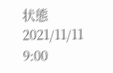状態
2021/11/11 9:00